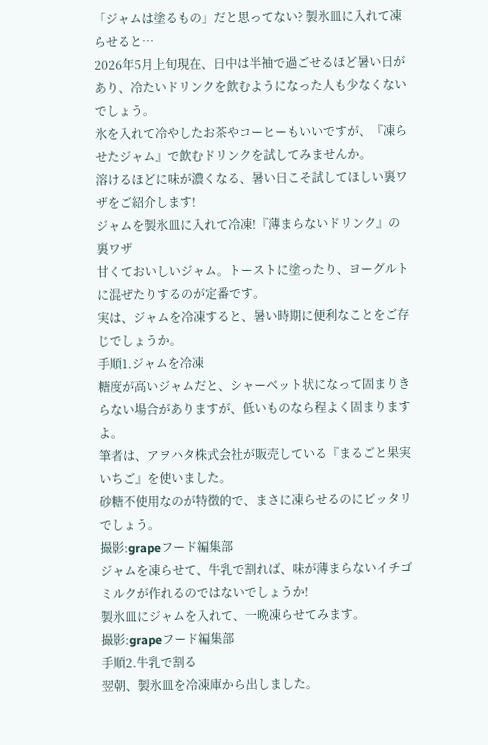「ジャムは塗るもの」だと思ってない? 製氷皿に入れて凍らせると…
2026年5月上旬現在、日中は半袖で過ごせるほど暑い日があり、冷たいドリンクを飲むようになった人も少なくないでしょう。
氷を入れて冷やしたお茶やコーヒーもいいですが、『凍らせたジャム』で飲むドリンクを試してみませんか。
溶けるほどに味が濃くなる、暑い日こそ試してほしい裏ワザをご紹介します!
ジャムを製氷皿に入れて冷凍!『薄まらないドリンク』の裏ワザ
甘くておいしいジャム。トーストに塗ったり、ヨーグルトに混ぜたりするのが定番です。
実は、ジャムを冷凍すると、暑い時期に便利なことをご存じでしょうか。
手順1.ジャムを冷凍
糖度が高いジャムだと、シャーベット状になって固まりきらない場合がありますが、低いものなら程よく固まりますよ。
筆者は、アヲハタ株式会社が販売している『まるごと果実 いちご』を使いました。
砂糖不使用なのが特徴的で、まさに凍らせるのにピッタリでしょう。
撮影:grapeフード編集部
ジャムを凍らせて、牛乳で割れば、味が薄まらないイチゴミルクが作れるのではないでしょうか!
製氷皿にジャムを入れて、一晩凍らせてみます。
撮影:grapeフード編集部
手順2.牛乳で割る
翌朝、製氷皿を冷凍庫から出しました。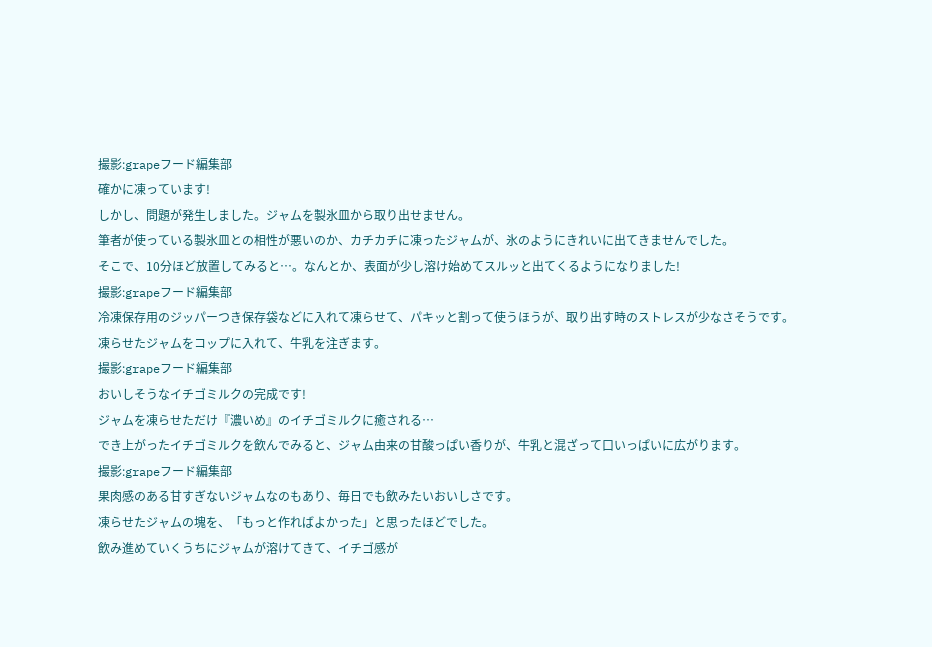撮影:grapeフード編集部
確かに凍っています!
しかし、問題が発生しました。ジャムを製氷皿から取り出せません。
筆者が使っている製氷皿との相性が悪いのか、カチカチに凍ったジャムが、氷のようにきれいに出てきませんでした。
そこで、10分ほど放置してみると…。なんとか、表面が少し溶け始めてスルッと出てくるようになりました!
撮影:grapeフード編集部
冷凍保存用のジッパーつき保存袋などに入れて凍らせて、パキッと割って使うほうが、取り出す時のストレスが少なさそうです。
凍らせたジャムをコップに入れて、牛乳を注ぎます。
撮影:grapeフード編集部
おいしそうなイチゴミルクの完成です!
ジャムを凍らせただけ『濃いめ』のイチゴミルクに癒される…
でき上がったイチゴミルクを飲んでみると、ジャム由来の甘酸っぱい香りが、牛乳と混ざって口いっぱいに広がります。
撮影:grapeフード編集部
果肉感のある甘すぎないジャムなのもあり、毎日でも飲みたいおいしさです。
凍らせたジャムの塊を、「もっと作ればよかった」と思ったほどでした。
飲み進めていくうちにジャムが溶けてきて、イチゴ感が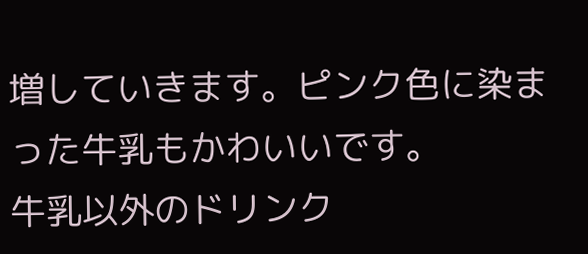増していきます。ピンク色に染まった牛乳もかわいいです。
牛乳以外のドリンク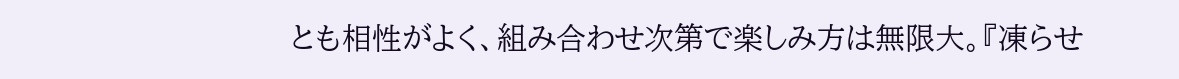とも相性がよく、組み合わせ次第で楽しみ方は無限大。『凍らせ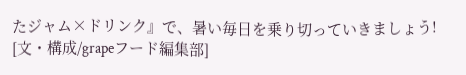たジャム×ドリンク』で、暑い毎日を乗り切っていきましょう!
[文・構成/grapeフード編集部]